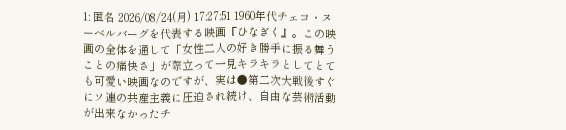1: 匿名 2026/08/24(月) 17:27:51 1960年代チェコ・ヌーベルバーグを代表する映画『ひなぎく』。この映画の全体を通して「女性二人の好き勝手に振る舞うことの痛快さ」が際立って一見キラキラとしてとても可愛い映画なのですが、実は●第二次大戦後すぐにソ連の共産主義に圧迫され続け、自由な芸術活動が出来なかったチ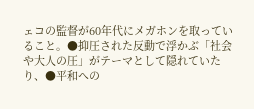ェコの監督が60年代にメガホンを取っていること。●抑圧された反動で浮かぶ「社会や大人の圧」がテーマとして隠れていたり、●平和への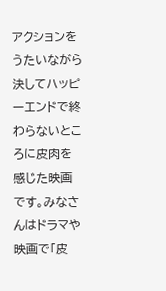アクションをうたいながら 決してハッピーエンドで終わらないところに皮肉を感じた映画です。みなさんはドラマや映画で「皮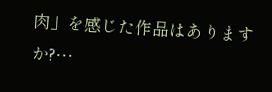肉」を感じた作品はありますか?…